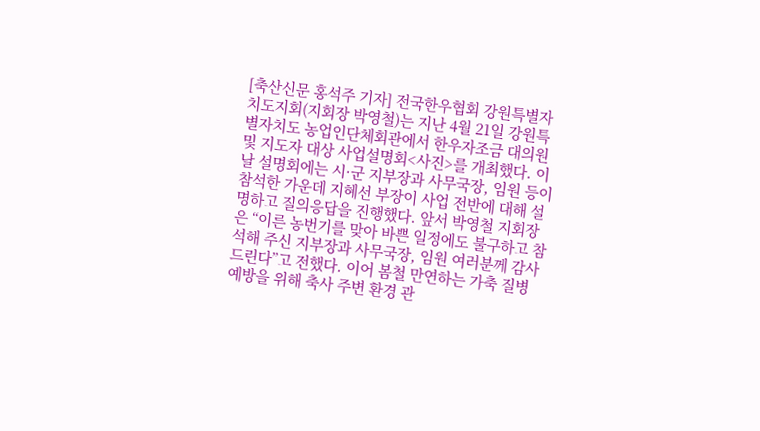[축산신문 홍석주 기자] 전국한우협회 강원특별자치도지회(지회장 박영철)는 지난 4월 21일 강원특별자치도 농업인단체회관에서 한우자조금 대의원 및 지도자 대상 사업설명회<사진>를 개최했다. 이날 설명회에는 시·군 지부장과 사무국장, 임원 등이 참석한 가운데 지혜선 부장이 사업 전반에 대해 설명하고 질의응답을 진행했다. 앞서 박영철 지회장은 “이른 농번기를 맞아 바쁜 일정에도 불구하고 참석해 주신 지부장과 사무국장, 임원 여러분께 감사드린다”고 전했다. 이어 봄철 만연하는 가축 질병 예방을 위해 축사 주변 환경 관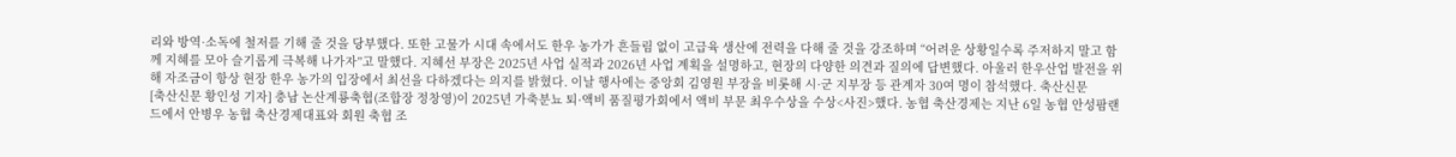리와 방역·소독에 철저를 기해 줄 것을 당부했다. 또한 고물가 시대 속에서도 한우 농가가 흔들림 없이 고급육 생산에 전력을 다해 줄 것을 강조하며 “어려운 상황일수록 주저하지 말고 함께 지혜를 모아 슬기롭게 극복해 나가자”고 말했다. 지혜선 부장은 2025년 사업 실적과 2026년 사업 계획을 설명하고, 현장의 다양한 의견과 질의에 답변했다. 아울러 한우산업 발전을 위해 자조금이 항상 현장 한우 농가의 입장에서 최선을 다하겠다는 의지를 밝혔다. 이날 행사에는 중앙회 김영원 부장을 비롯해 시·군 지부장 등 관계자 30여 명이 참석했다. 축산신문
[축산신문 황인성 기자] 충남 논산계룡축협(조합장 정창영)이 2025년 가축분뇨 퇴·액비 품질평가회에서 액비 부문 최우수상을 수상<사진>했다. 농협 축산경제는 지난 6일 농협 안성팜랜드에서 안병우 농협 축산경제대표와 회원 축협 조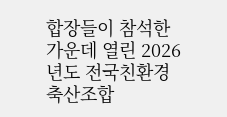합장들이 참석한 가운데 열린 2026년도 전국친환경축산조합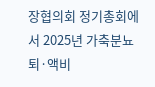장협의회 정기총회에서 2025년 가축분뇨 퇴·액비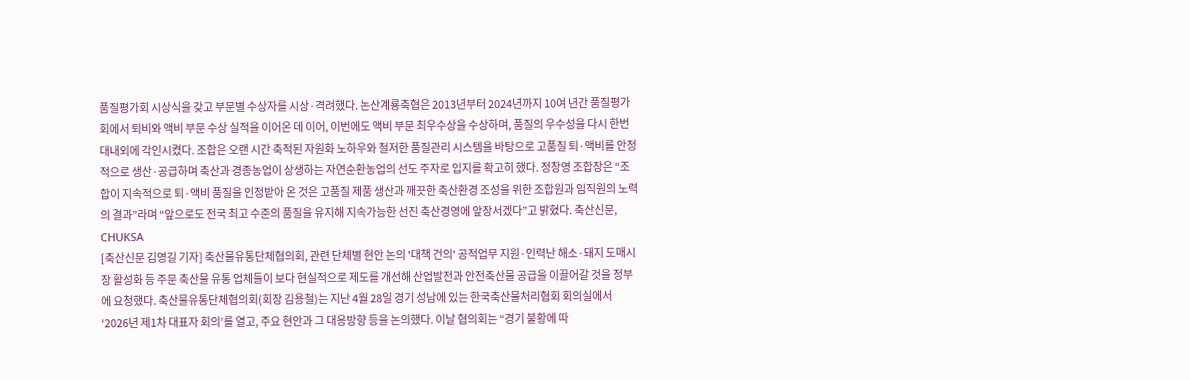품질평가회 시상식을 갖고 부문별 수상자를 시상·격려했다. 논산계룡축협은 2013년부터 2024년까지 10여 년간 품질평가회에서 퇴비와 액비 부문 수상 실적을 이어온 데 이어, 이번에도 액비 부문 최우수상을 수상하며, 품질의 우수성을 다시 한번 대내외에 각인시켰다. 조합은 오랜 시간 축적된 자원화 노하우와 철저한 품질관리 시스템을 바탕으로 고품질 퇴·액비를 안정적으로 생산·공급하며 축산과 경종농업이 상생하는 자연순환농업의 선도 주자로 입지를 확고히 했다. 정창영 조합장은 “조합이 지속적으로 퇴·액비 품질을 인정받아 온 것은 고품질 제품 생산과 깨끗한 축산환경 조성을 위한 조합원과 임직원의 노력의 결과”라며 “앞으로도 전국 최고 수준의 품질을 유지해 지속가능한 선진 축산경영에 앞장서겠다”고 밝혔다. 축산신문, CHUKSA
[축산신문 김영길 기자] 축산물유통단체협의회, 관련 단체별 현안 논의 '대책 건의' 공적업무 지원·인력난 해소·돼지 도매시장 활성화 등 주문 축산물 유통 업체들이 보다 현실적으로 제도를 개선해 산업발전과 안전축산물 공급을 이끌어갈 것을 정부에 요청했다. 축산물유통단체협의회(회장 김용철)는 지난 4월 28일 경기 성남에 있는 한국축산물처리협회 회의실에서 ‘2026년 제1차 대표자 회의’를 열고, 주요 현안과 그 대응방향 등을 논의했다. 이날 협의회는 “경기 불황에 따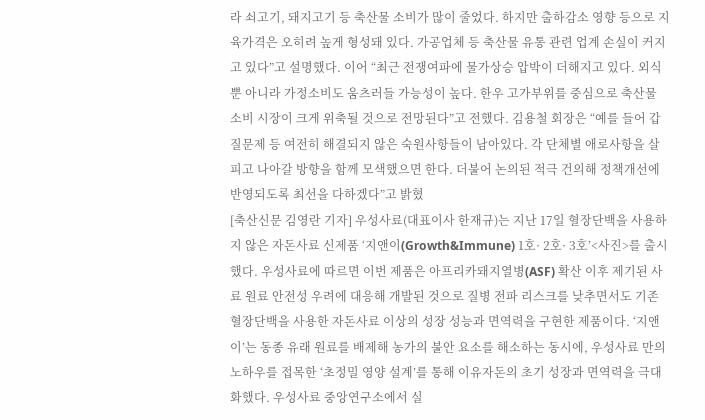라 쇠고기, 돼지고기 등 축산물 소비가 많이 줄었다. 하지만 출하감소 영향 등으로 지육가격은 오히려 높게 형성돼 있다. 가공업체 등 축산물 유통 관련 업계 손실이 커지고 있다”고 설명했다. 이어 “최근 전쟁여파에 물가상승 압박이 더해지고 있다. 외식 뿐 아니라 가정소비도 움츠러들 가능성이 높다. 한우 고가부위를 중심으로 축산물 소비 시장이 크게 위축될 것으로 전망된다”고 전했다. 김용철 회장은 “예를 들어 갑질문제 등 여전히 해결되지 않은 숙원사항들이 남아있다. 각 단체별 애로사항을 살피고 나아갈 방향을 함께 모색했으면 한다. 더불어 논의된 적극 건의해 정책개선에 반영되도록 최선을 다하겠다”고 밝혔
[축산신문 김영란 기자] 우성사료(대표이사 한재규)는 지난 17일 혈장단백을 사용하지 않은 자돈사료 신제품 ‘지앤이(Growth&Immune) 1호· 2호· 3호’<사진>를 출시했다. 우성사료에 따르면 이번 제품은 아프리카돼지열병(ASF) 확산 이후 제기된 사료 원료 안전성 우려에 대응해 개발된 것으로 질병 전파 리스크를 낮추면서도 기존 혈장단백을 사용한 자돈사료 이상의 성장 성능과 면역력을 구현한 제품이다. ‘지앤이’는 동종 유래 원료를 배제해 농가의 불안 요소를 해소하는 동시에, 우성사료 만의 노하우를 접목한 ‘초정밀 영양 설계’를 통해 이유자돈의 초기 성장과 면역력을 극대화했다. 우성사료 중앙연구소에서 실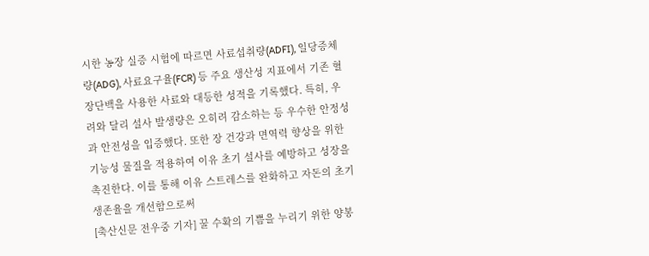시한 농장 실증 시험에 따르면 사료섭취량(ADFI), 일당증체량(ADG), 사료요구율(FCR) 등 주요 생산성 지표에서 기존 혈장단백을 사용한 사료와 대등한 성적을 기록했다. 특히, 우려와 달리 설사 발생량은 오히려 감소하는 등 우수한 안정성과 안전성을 입증했다. 또한 장 건강과 면역력 향상을 위한 기능성 물질을 적용하여 이유 초기 설사를 예방하고 성장을 촉진한다. 이를 통해 이유 스트레스를 완화하고 자돈의 초기 생존율을 개선함으로써
[축산신문 전우중 기자] 꿀 수확의 기쁨을 누리기 위한 양봉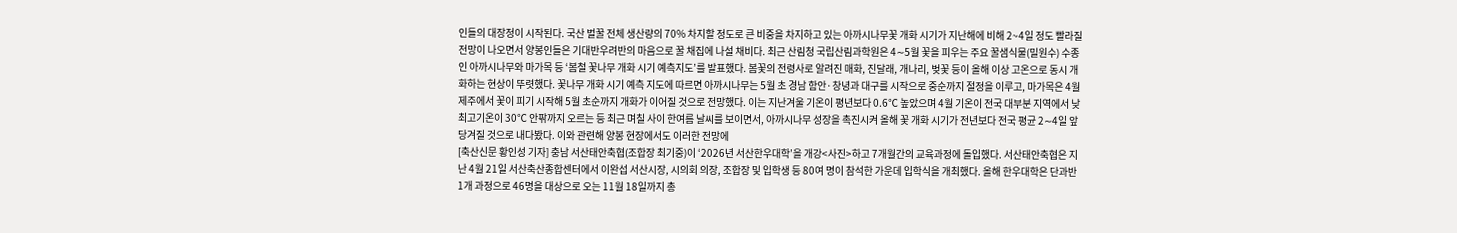인들의 대장정이 시작된다. 국산 벌꿀 전체 생산량의 70% 차지할 정도로 큰 비중을 차지하고 있는 아까시나무꽃 개화 시기가 지난해에 비해 2~4일 정도 빨라질 전망이 나오면서 양봉인들은 기대반우려반의 마음으로 꿀 채집에 나설 채비다. 최근 산림청 국립산림과학원은 4∼5월 꽃을 피우는 주요 꿀샘식물(밀원수) 수종인 아까시나무와 마가목 등 ‘봄철 꽃나무 개화 시기 예측지도’를 발표했다. 봄꽃의 전령사로 알려진 매화, 진달래, 개나리, 벚꽃 등이 올해 이상 고온으로 동시 개화하는 현상이 뚜렷했다. 꽃나무 개화 시기 예측 지도에 따르면 아까시나무는 5월 초 경남 함안·창녕과 대구를 시작으로 중순까지 절정을 이루고, 마가목은 4월 제주에서 꽃이 피기 시작해 5월 초순까지 개화가 이어질 것으로 전망했다. 이는 지난겨울 기온이 평년보다 0.6℃ 높았으며 4월 기온이 전국 대부분 지역에서 낮 최고기온이 30℃ 안팎까지 오르는 등 최근 며칠 사이 한여름 날씨를 보이면서, 아까시나무 성장을 촉진시켜 올해 꽃 개화 시기가 전년보다 전국 평균 2∼4일 앞당겨질 것으로 내다봤다. 이와 관련해 양봉 현장에서도 이러한 전망에
[축산신문 황인성 기자] 충남 서산태안축협(조합장 최기중)이 ‘2026년 서산한우대학’을 개강<사진>하고 7개월간의 교육과정에 돌입했다. 서산태안축협은 지난 4월 21일 서산축산종합센터에서 이완섭 서산시장, 시의회 의장, 조합장 및 입학생 등 80여 명이 참석한 가운데 입학식을 개최했다. 올해 한우대학은 단과반 1개 과정으로 46명을 대상으로 오는 11월 18일까지 총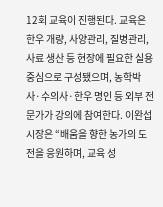12회 교육이 진행된다. 교육은 한우 개량, 사양관리, 질병관리, 사료 생산 등 현장에 필요한 실용 중심으로 구성됐으며, 농학박사·수의사·한우 명인 등 외부 전문가가 강의에 참여한다. 이완섭 시장은 “배움을 향한 농가의 도전을 응원하며, 교육 성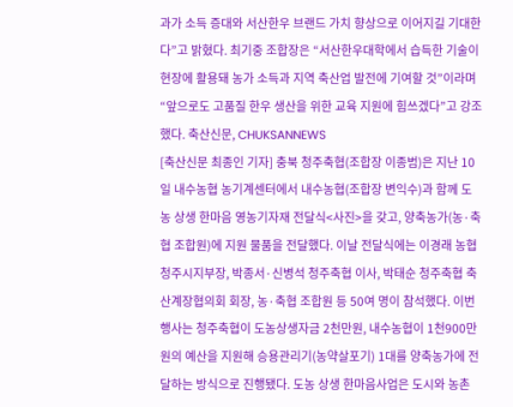과가 소득 증대와 서산한우 브랜드 가치 향상으로 이어지길 기대한다”고 밝혔다. 최기중 조합장은 “서산한우대학에서 습득한 기술이 현장에 활용돼 농가 소득과 지역 축산업 발전에 기여할 것”이라며 “앞으로도 고품질 한우 생산을 위한 교육 지원에 힘쓰겠다”고 강조했다. 축산신문, CHUKSANNEWS
[축산신문 최종인 기자] 충북 청주축협(조합장 이종범)은 지난 10일 내수농협 농기계센터에서 내수농협(조합장 변익수)과 함께 도농 상생 한마음 영농기자재 전달식<사진>을 갖고, 양축농가(농·축협 조합원)에 지원 물품을 전달했다. 이날 전달식에는 이경래 농협 청주시지부장, 박종서·신병석 청주축협 이사, 박태순 청주축협 축산계장협의회 회장, 농·축협 조합원 등 50여 명이 참석했다. 이번 행사는 청주축협이 도농상생자금 2천만원, 내수농협이 1천900만원의 예산을 지원해 승용관리기(농약살포기) 1대를 양축농가에 전달하는 방식으로 진행됐다. 도농 상생 한마음사업은 도시와 농촌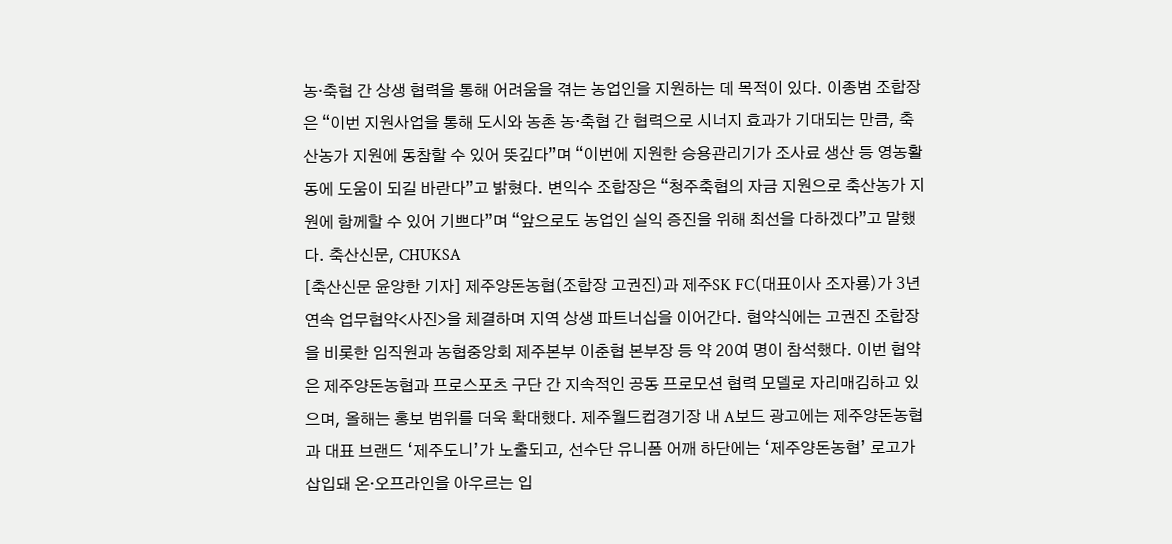농·축협 간 상생 협력을 통해 어려움을 겪는 농업인을 지원하는 데 목적이 있다. 이종범 조합장은 “이번 지원사업을 통해 도시와 농촌 농·축협 간 협력으로 시너지 효과가 기대되는 만큼, 축산농가 지원에 동참할 수 있어 뜻깊다”며 “이번에 지원한 승용관리기가 조사료 생산 등 영농활동에 도움이 되길 바란다”고 밝혔다. 변익수 조합장은 “청주축협의 자금 지원으로 축산농가 지원에 함께할 수 있어 기쁘다”며 “앞으로도 농업인 실익 증진을 위해 최선을 다하겠다”고 말했다. 축산신문, CHUKSA
[축산신문 윤양한 기자] 제주양돈농협(조합장 고권진)과 제주SK FC(대표이사 조자룡)가 3년 연속 업무협약<사진>을 체결하며 지역 상생 파트너십을 이어간다. 협약식에는 고권진 조합장을 비롯한 임직원과 농협중앙회 제주본부 이춘협 본부장 등 약 20여 명이 참석했다. 이번 협약은 제주양돈농협과 프로스포츠 구단 간 지속적인 공동 프로모션 협력 모델로 자리매김하고 있으며, 올해는 홍보 범위를 더욱 확대했다. 제주월드컵경기장 내 A보드 광고에는 제주양돈농협과 대표 브랜드 ‘제주도니’가 노출되고, 선수단 유니폼 어깨 하단에는 ‘제주양돈농협’ 로고가 삽입돼 온·오프라인을 아우르는 입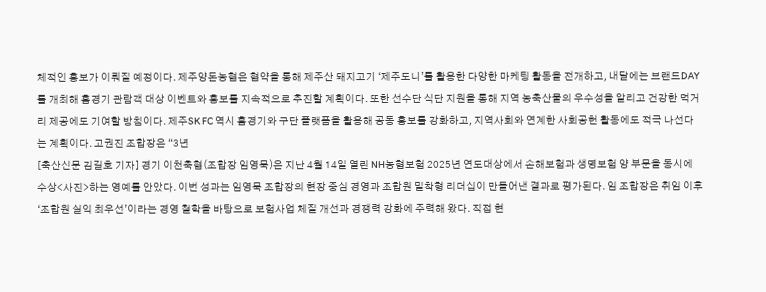체적인 홍보가 이뤄질 예정이다. 제주양돈농협은 협약을 통해 제주산 돼지고기 ‘제주도니’를 활용한 다양한 마케팅 활동을 전개하고, 내달에는 브랜드DAY를 개최해 홈경기 관람객 대상 이벤트와 홍보를 지속적으로 추진할 계획이다. 또한 선수단 식단 지원을 통해 지역 농축산물의 우수성을 알리고 건강한 먹거리 제공에도 기여할 방침이다. 제주SK FC 역시 홈경기와 구단 플랫폼을 활용해 공동 홍보를 강화하고, 지역사회와 연계한 사회공헌 활동에도 적극 나선다는 계획이다. 고권진 조합장은 “3년
[축산신문 김길호 기자] 경기 이천축협(조합장 임영묵)은 지난 4월 14일 열린 NH농협보험 2025년 연도대상에서 손해보험과 생명보험 양 부문을 동시에 수상<사진>하는 영예를 안았다. 이번 성과는 임영묵 조합장의 현장 중심 경영과 조합원 밀착형 리더십이 만들어낸 결과로 평가된다. 임 조합장은 취임 이후 ‘조합원 실익 최우선’이라는 경영 철학을 바탕으로 보험사업 체질 개선과 경쟁력 강화에 주력해 왔다. 직접 현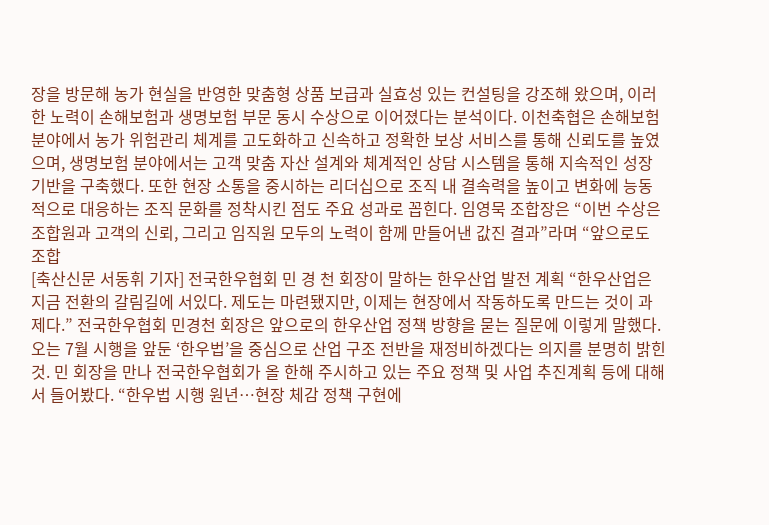장을 방문해 농가 현실을 반영한 맞춤형 상품 보급과 실효성 있는 컨설팅을 강조해 왔으며, 이러한 노력이 손해보험과 생명보험 부문 동시 수상으로 이어졌다는 분석이다. 이천축협은 손해보험 분야에서 농가 위험관리 체계를 고도화하고 신속하고 정확한 보상 서비스를 통해 신뢰도를 높였으며, 생명보험 분야에서는 고객 맞춤 자산 설계와 체계적인 상담 시스템을 통해 지속적인 성장 기반을 구축했다. 또한 현장 소통을 중시하는 리더십으로 조직 내 결속력을 높이고 변화에 능동적으로 대응하는 조직 문화를 정착시킨 점도 주요 성과로 꼽힌다. 임영묵 조합장은 “이번 수상은 조합원과 고객의 신뢰, 그리고 임직원 모두의 노력이 함께 만들어낸 값진 결과”라며 “앞으로도 조합
[축산신문 서동휘 기자] 전국한우협회 민 경 천 회장이 말하는 한우산업 발전 계획 “한우산업은 지금 전환의 갈림길에 서있다. 제도는 마련됐지만, 이제는 현장에서 작동하도록 만드는 것이 과제다.” 전국한우협회 민경천 회장은 앞으로의 한우산업 정책 방향을 묻는 질문에 이렇게 말했다. 오는 7월 시행을 앞둔 ‘한우법’을 중심으로 산업 구조 전반을 재정비하겠다는 의지를 분명히 밝힌 것. 민 회장을 만나 전국한우협회가 올 한해 주시하고 있는 주요 정책 및 사업 추진계획 등에 대해서 들어봤다. “한우법 시행 원년…현장 체감 정책 구현에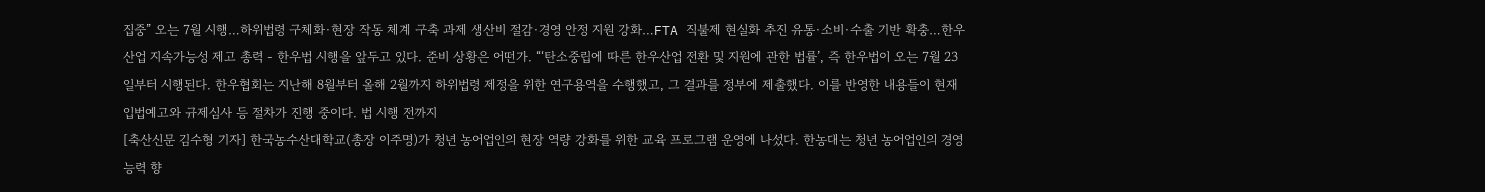집중” 오는 7월 시행…하위법령 구체화·현장 작동 체계 구축 과제 생산비 절감·경영 안정 지원 강화…FTA 직불제 현실화 추진 유통·소비·수출 기반 확충…한우산업 지속가능성 제고 총력 - 한우법 시행을 앞두고 있다. 준비 상황은 어떤가. “‘탄소중립에 따른 한우산업 전환 및 지원에 관한 법률’, 즉 한우법이 오는 7월 23일부터 시행된다. 한우협회는 지난해 8월부터 올해 2월까지 하위법령 제정을 위한 연구용역을 수행했고, 그 결과를 정부에 제출했다. 이를 반영한 내용들이 현재 입법예고와 규제심사 등 절차가 진행 중이다. 법 시행 전까지
[축산신문 김수형 기자] 한국농수산대학교(총장 이주명)가 청년 농어업인의 현장 역량 강화를 위한 교육 프로그램 운영에 나섰다. 한농대는 청년 농어업인의 경영 능력 향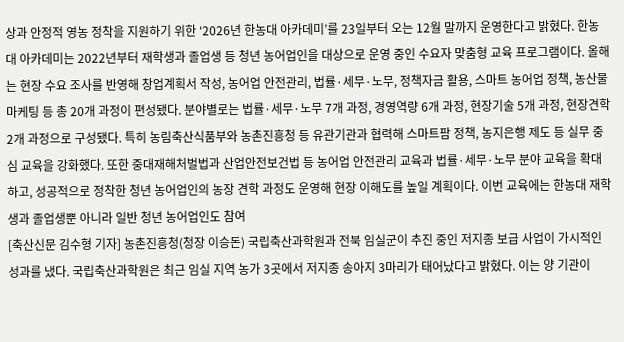상과 안정적 영농 정착을 지원하기 위한 ‘2026년 한농대 아카데미’를 23일부터 오는 12월 말까지 운영한다고 밝혔다. 한농대 아카데미는 2022년부터 재학생과 졸업생 등 청년 농어업인을 대상으로 운영 중인 수요자 맞춤형 교육 프로그램이다. 올해는 현장 수요 조사를 반영해 창업계획서 작성, 농어업 안전관리, 법률·세무·노무, 정책자금 활용, 스마트 농어업 정책, 농산물 마케팅 등 총 20개 과정이 편성됐다. 분야별로는 법률·세무·노무 7개 과정, 경영역량 6개 과정, 현장기술 5개 과정, 현장견학 2개 과정으로 구성됐다. 특히 농림축산식품부와 농촌진흥청 등 유관기관과 협력해 스마트팜 정책, 농지은행 제도 등 실무 중심 교육을 강화했다. 또한 중대재해처벌법과 산업안전보건법 등 농어업 안전관리 교육과 법률·세무·노무 분야 교육을 확대하고, 성공적으로 정착한 청년 농어업인의 농장 견학 과정도 운영해 현장 이해도를 높일 계획이다. 이번 교육에는 한농대 재학생과 졸업생뿐 아니라 일반 청년 농어업인도 참여
[축산신문 김수형 기자] 농촌진흥청(청장 이승돈) 국립축산과학원과 전북 임실군이 추진 중인 저지종 보급 사업이 가시적인 성과를 냈다. 국립축산과학원은 최근 임실 지역 농가 3곳에서 저지종 송아지 3마리가 태어났다고 밝혔다. 이는 양 기관이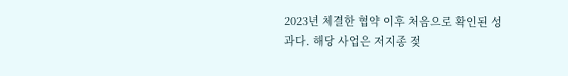2023년 체결한 협약 이후 처음으로 확인된 성과다. 해당 사업은 저지종 젖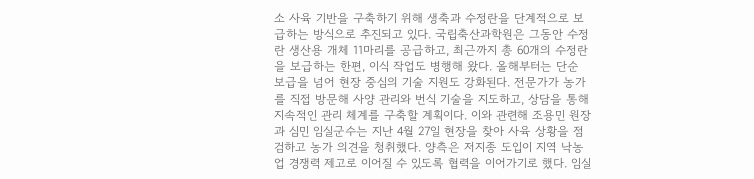소 사육 기반을 구축하기 위해 생축과 수정란을 단계적으로 보급하는 방식으로 추진되고 있다. 국립축산과학원은 그동안 수정란 생산용 개체 11마리를 공급하고, 최근까지 총 60개의 수정란을 보급하는 한편, 이식 작업도 병행해 왔다. 올해부터는 단순 보급을 넘어 현장 중심의 기술 지원도 강화된다. 전문가가 농가를 직접 방문해 사양 관리와 번식 기술을 지도하고, 상담을 통해 지속적인 관리 체계를 구축할 계획이다. 이와 관련해 조용민 원장과 심민 임실군수는 지난 4월 27일 현장을 찾아 사육 상황을 점검하고 농가 의견을 청취했다. 양측은 저지종 도입이 지역 낙농업 경쟁력 제고로 이어질 수 있도록 협력을 이어가기로 했다. 임실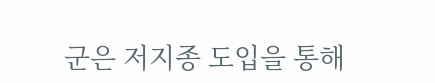군은 저지종 도입을 통해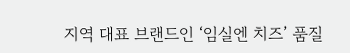지역 대표 브랜드인 ‘임실엔 치즈’ 품질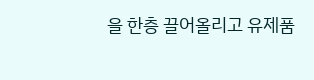을 한층 끌어올리고 유제품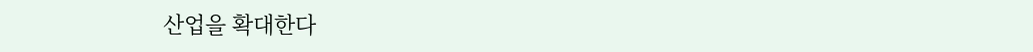산업을 확대한다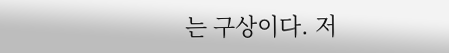는 구상이다. 저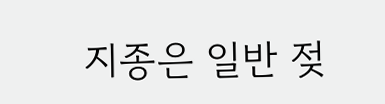지종은 일반 젖